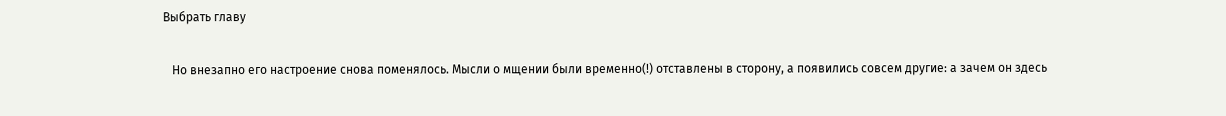Выбрать главу

   Но внезапно его настроение снова поменялось. Мысли о мщении были временно(!) отставлены в сторону, а появились совсем другие: а зачем он здесь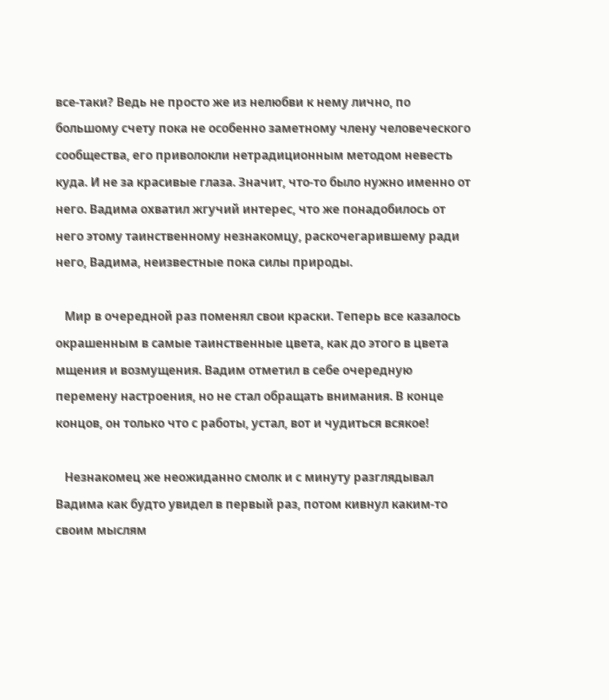все-таки? Ведь не просто же из нелюбви к нему лично, по большому счету пока не особенно заметному члену человеческого сообщества, его приволокли нетрадиционным методом невесть куда. И не за красивые глаза. Значит, что-то было нужно именно от него. Вадима охватил жгучий интерес, что же понадобилось от него этому таинственному незнакомцу, раскочегарившему ради него, Вадима, неизвестные пока силы природы.

   Мир в очередной раз поменял свои краски. Теперь все казалось окрашенным в самые таинственные цвета, как до этого в цвета мщения и возмущения. Вадим отметил в себе очередную перемену настроения, но не стал обращать внимания. В конце концов, он только что с работы, устал, вот и чудиться всякое!

   Незнакомец же неожиданно смолк и с минуту разглядывал Вадима как будто увидел в первый раз, потом кивнул каким-то своим мыслям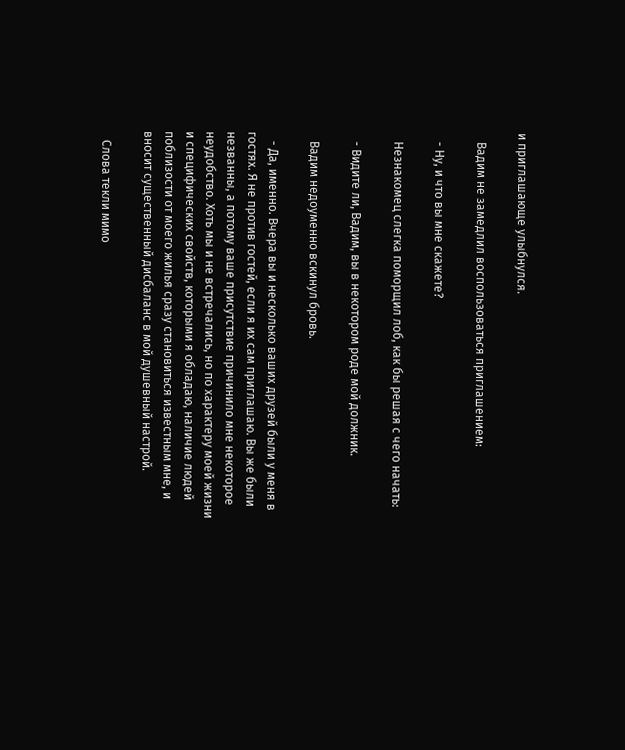и приглашающе улыбнулся.

   Вадим не замедлил воспользоваться приглашением:

   - Ну, и что вы мне скажете?

   Незнакомец слегка поморщил лоб, как бы решая с чего начать:

   - Видите ли, Вадим, вы в некотором роде мой должник.

   Вадим недоуменно вскинул бровь.

   - Да, именно. Вчера вы и несколько ваших друзей были у меня в гостях. Я не против гостей, если я их сам приглашаю. Вы же были незванны, а потому ваше присутствие причинило мне некоторое неудобство. Хоть мы и не встречались, но по характеру моей жизни и специфических свойств, которыми я обладаю, наличие людей поблизости от моего жилья сразу становиться известным мне, и вносит существенный дисбаланс в мой душевный настрой.

   Слова текли мимо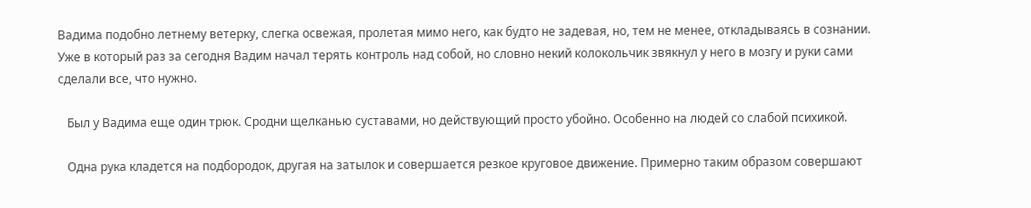Вадима подобно летнему ветерку, слегка освежая, пролетая мимо него, как будто не задевая, но, тем не менее, откладываясь в сознании. Уже в который раз за сегодня Вадим начал терять контроль над собой, но словно некий колокольчик звякнул у него в мозгу и руки сами сделали все, что нужно.

   Был у Вадима еще один трюк. Сродни щелканью суставами, но действующий просто убойно. Особенно на людей со слабой психикой.

   Одна рука кладется на подбородок, другая на затылок и совершается резкое круговое движение. Примерно таким образом совершают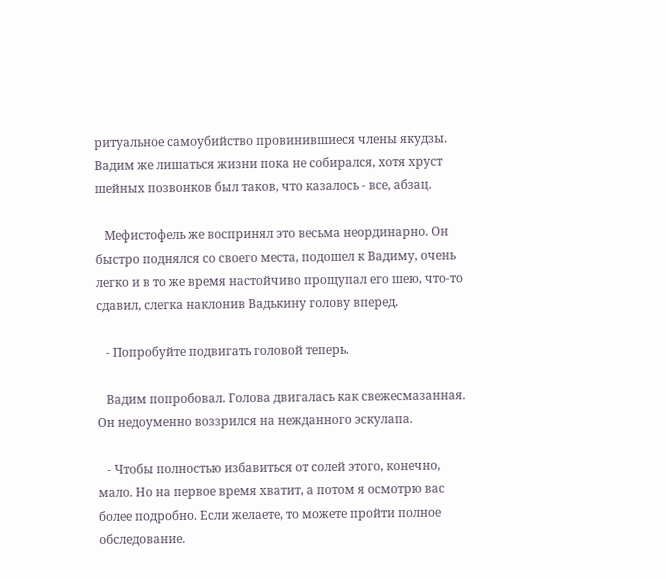ритуальное самоубийство провинившиеся члены якудзы. Вадим же лишаться жизни пока не собирался, хотя хруст шейных позвонков был таков, что казалось - все, абзац.

   Мефистофель же воспринял это весьма неординарно. Он быстро поднялся со своего места, подошел к Вадиму, очень легко и в то же время настойчиво прощупал его шею, что-то сдавил, слегка наклонив Вадькину голову вперед.

   - Попробуйте подвигать головой теперь.

   Вадим попробовал. Голова двигалась как свежесмазанная. Он недоуменно воззрился на нежданного эскулапа.

   - Чтобы полностью избавиться от солей этого, конечно, мало. Но на первое время хватит, а потом я осмотрю вас более подробно. Если желаете, то можете пройти полное обследование.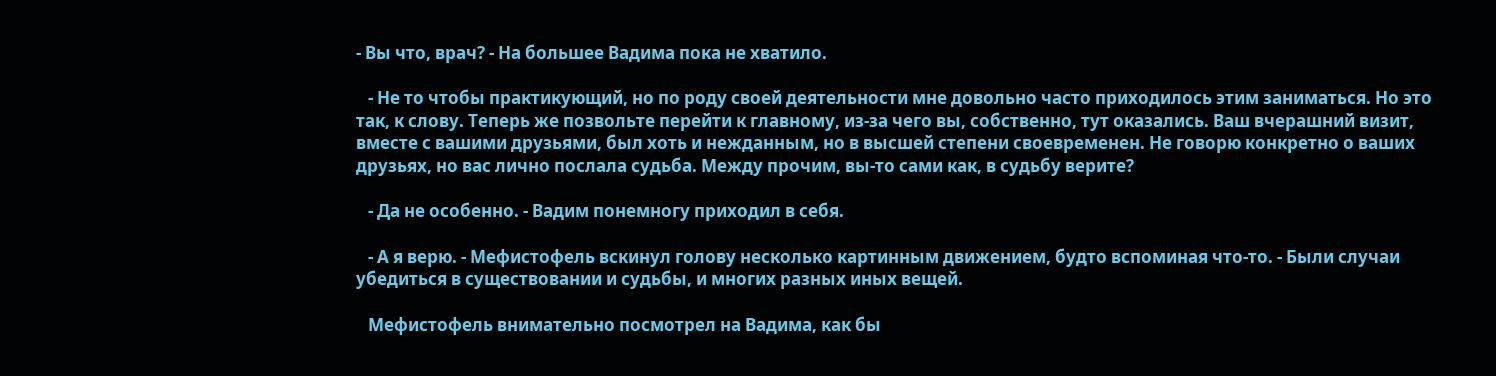- Вы что, врач? - На большее Вадима пока не хватило.

   - Не то чтобы практикующий, но по роду своей деятельности мне довольно часто приходилось этим заниматься. Но это так, к слову. Теперь же позвольте перейти к главному, из-за чего вы, собственно, тут оказались. Ваш вчерашний визит, вместе с вашими друзьями, был хоть и нежданным, но в высшей степени своевременен. Не говорю конкретно о ваших друзьях, но вас лично послала судьба. Между прочим, вы-то сами как, в судьбу верите?

   - Да не особенно. - Вадим понемногу приходил в себя.

   - А я верю. - Мефистофель вскинул голову несколько картинным движением, будто вспоминая что-то. - Были случаи убедиться в существовании и судьбы, и многих разных иных вещей.

   Мефистофель внимательно посмотрел на Вадима, как бы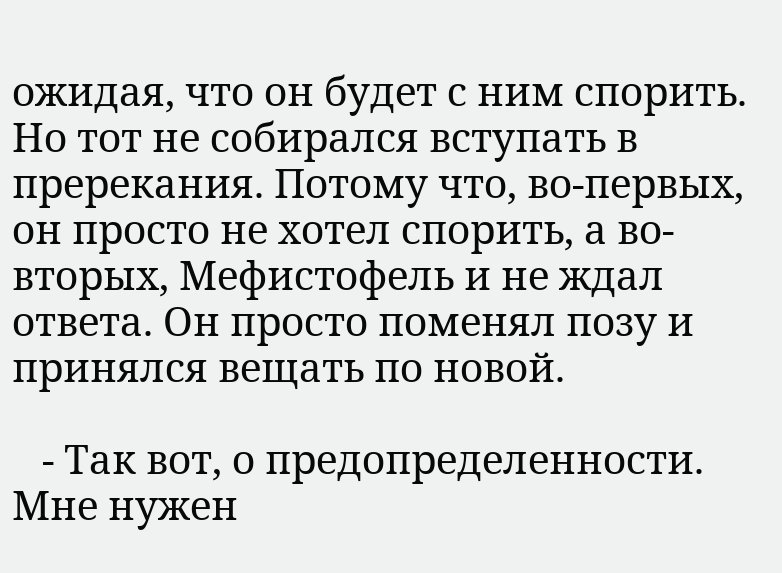ожидая, что он будет с ним спорить. Но тот не собирался вступать в пререкания. Потому что, во-первых, он просто не хотел спорить, а во-вторых, Мефистофель и не ждал ответа. Он просто поменял позу и принялся вещать по новой.

   - Так вот, о предопределенности. Мне нужен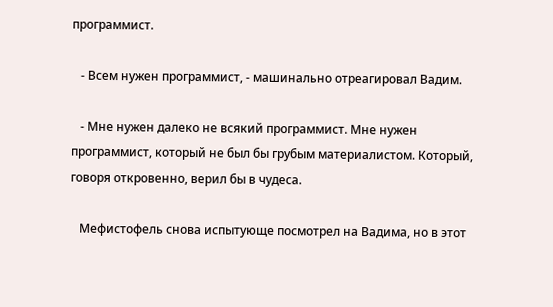программист.

   - Всем нужен программист, - машинально отреагировал Вадим.

   - Мне нужен далеко не всякий программист. Мне нужен программист, который не был бы грубым материалистом. Который, говоря откровенно, верил бы в чудеса.

   Мефистофель снова испытующе посмотрел на Вадима, но в этот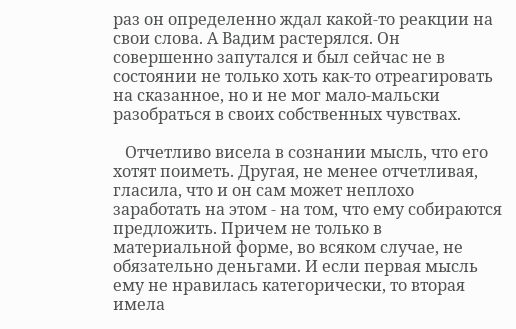раз он определенно ждал какой-то реакции на свои слова. А Вадим растерялся. Он совершенно запутался и был сейчас не в состоянии не только хоть как-то отреагировать на сказанное, но и не мог мало-мальски разобраться в своих собственных чувствах.

   Отчетливо висела в сознании мысль, что его хотят поиметь. Другая, не менее отчетливая, гласила, что и он сам может неплохо заработать на этом - на том, что ему собираются предложить. Причем не только в материальной форме, во всяком случае, не обязательно деньгами. И если первая мысль ему не нравилась категорически, то вторая имела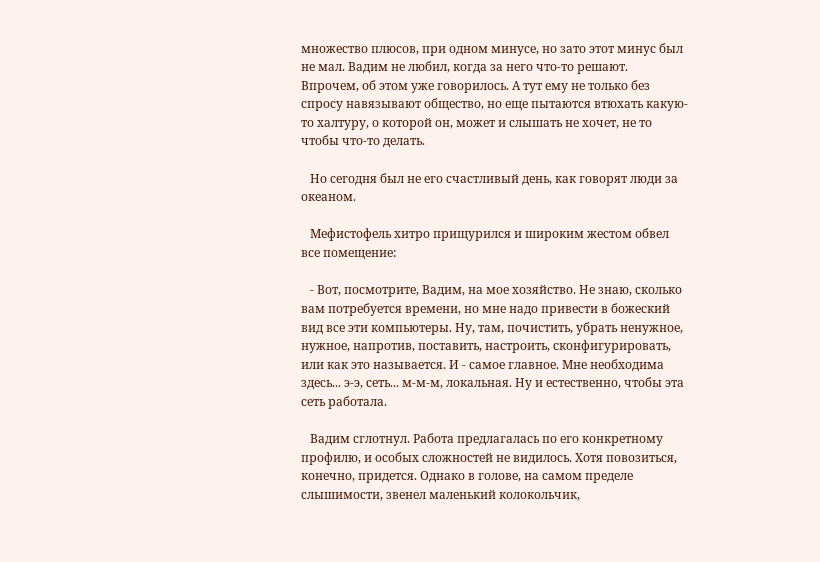множество плюсов, при одном минусе, но зато этот минус был не мал. Вадим не любил, когда за него что-то решают. Впрочем, об этом уже говорилось. А тут ему не только без спросу навязывают общество, но еще пытаются втюхать какую-то халтуру, о которой он, может и слышать не хочет, не то чтобы что-то делать.

   Но сегодня был не его счастливый день, как говорят люди за океаном.

   Мефистофель хитро прищурился и широким жестом обвел все помещение:

   - Вот, посмотрите, Вадим, на мое хозяйство. Не знаю, сколько вам потребуется времени, но мне надо привести в божеский вид все эти компьютеры. Ну, там, почистить, убрать ненужное, нужное, напротив, поставить, настроить, сконфигурировать, или как это называется. И - самое главное. Мне необходима здесь... э-э, сеть... м-м-м, локальная. Ну и естественно, чтобы эта сеть работала.

   Вадим сглотнул. Работа предлагалась по его конкретному профилю, и особых сложностей не видилось. Хотя повозиться, конечно, придется. Однако в голове, на самом пределе слышимости, звенел маленький колокольчик,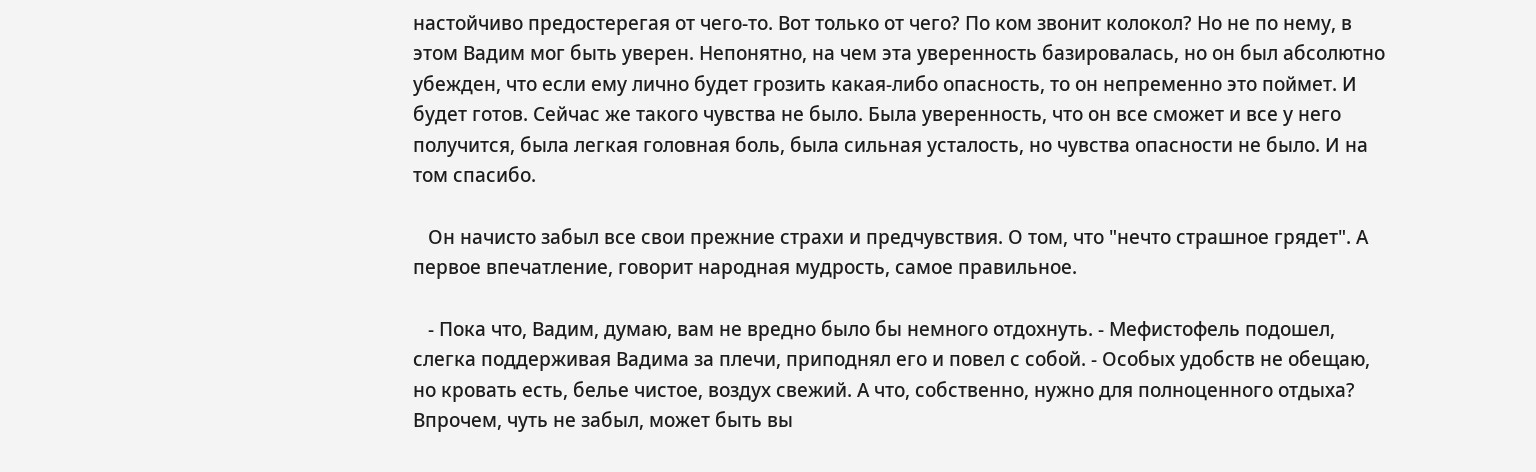настойчиво предостерегая от чего-то. Вот только от чего? По ком звонит колокол? Но не по нему, в этом Вадим мог быть уверен. Непонятно, на чем эта уверенность базировалась, но он был абсолютно убежден, что если ему лично будет грозить какая-либо опасность, то он непременно это поймет. И будет готов. Сейчас же такого чувства не было. Была уверенность, что он все сможет и все у него получится, была легкая головная боль, была сильная усталость, но чувства опасности не было. И на том спасибо.

   Он начисто забыл все свои прежние страхи и предчувствия. О том, что "нечто страшное грядет". А первое впечатление, говорит народная мудрость, самое правильное.

   - Пока что, Вадим, думаю, вам не вредно было бы немного отдохнуть. - Мефистофель подошел, слегка поддерживая Вадима за плечи, приподнял его и повел с собой. - Особых удобств не обещаю, но кровать есть, белье чистое, воздух свежий. А что, собственно, нужно для полноценного отдыха? Впрочем, чуть не забыл, может быть вы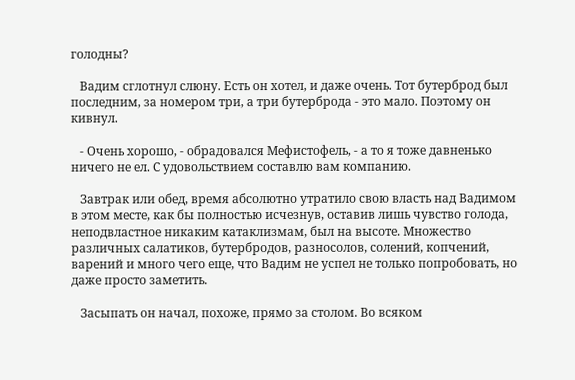голодны?

   Вадим сглотнул слюну. Есть он хотел, и даже очень. Тот бутерброд был последним, за номером три, а три бутерброда - это мало. Поэтому он кивнул.

   - Очень хорошо, - обрадовался Мефистофель, - а то я тоже давненько ничего не ел. С удовольствием составлю вам компанию.

   Завтрак или обед, время абсолютно утратило свою власть над Вадимом в этом месте, как бы полностью исчезнув, оставив лишь чувство голода, неподвластное никаким катаклизмам, был на высоте. Множество различных салатиков, бутербродов, разносолов, солений, копчений, варений и много чего еще, что Вадим не успел не только попробовать, но даже просто заметить.

   Засыпать он начал, похоже, прямо за столом. Во всяком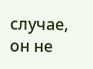случае, он не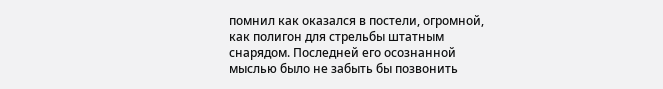помнил как оказался в постели, огромной, как полигон для стрельбы штатным снарядом. Последней его осознанной мыслью было не забыть бы позвонить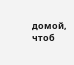домой, чтоб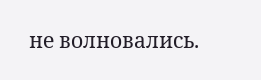не волновались.